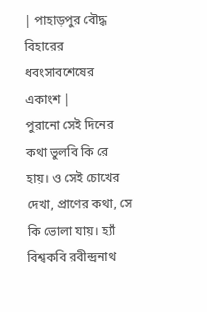| পাহাড়পুর বৌদ্ধ বিহারের ধবংসাবশেষের একাংশ |
পুরানো সেই দিনের কথা ভুলবি কি রে হায়। ও সেই চোখের দেখা, প্রাণের কথা, সে কি ভোলা যায়। হ্যাঁ বিশ্বকবি রবীন্দ্রনাথ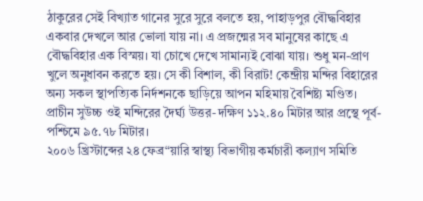ঠাকুরের সেই বিখ্যাত গানের সুরে সুরে বলতে হয়, পাহাড়পুর বৌদ্ধবিহার একবার দেখলে আর ভোলা যায় না। এ প্রজন্মের সব মানুষের কাছে এ বৌদ্ধবিহার এক বিস্ময়। যা চোখে দেখে সামান্যই বোঝা যায়। শুধু মন-প্রাণ খুলে অনুধাবন করতে হয়। সে কী বিশাল, কী বিরাট! কেন্দ্রীয় মন্দির বিহারের অন্য সকল স্থাপত্যিক নির্দশনকে ছাড়িয়ে আপন মহিমায় বৈশিষ্ট্য মণ্ডিত। প্রাচীন সুউচ্চ ওই মন্দিরের দৈর্ঘ্য উত্তর-দক্ষিণ ১১২.৪০ মিটার আর প্রস্থে পূর্ব-পশ্চিমে ৯৫.৭৮ মিটার।
২০০৬ খ্রিস্টাব্দের ২৪ ফেব্র“য়ারি স্বাস্থ্য বিভাগীয় কর্মচারী কল্যাণ সমিতি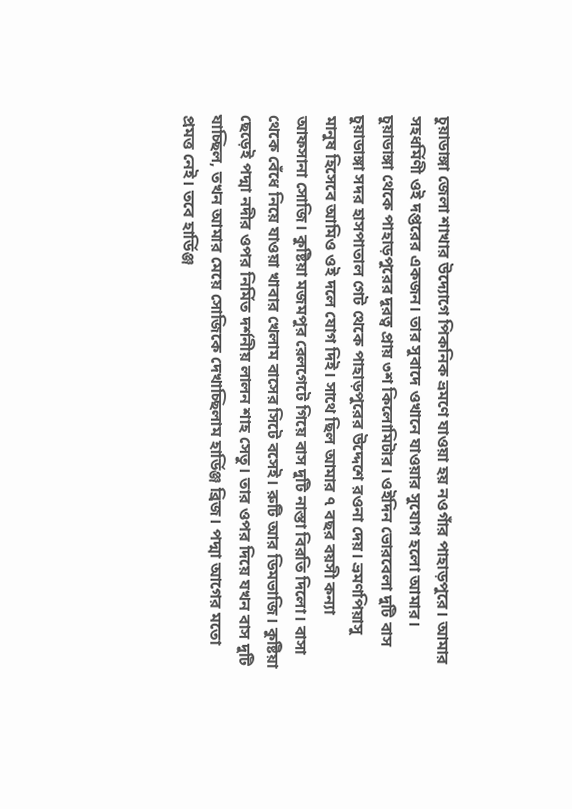চুয়াডাঙ্গা জেলা শাখার উদ্যোগে পিকনিক ভ্রমণে যাওয়া হয় নওগাঁর পাহাড়পুরে। আমার সহধর্মিণী ওই দপ্তরের একজন। তার সুবাদে ওখানে যাওয়ার সুযোগ হলো আমার।
চুয়াডাঙ্গা থেকে পাহাড়পুরের দূরত্ব প্রায় ৩শ কিলোমিটার। ওইদিন ভোরবেলা দুটি বাস চুয়াডাঙ্গা সদর হাসপাতাল গেট থেকে পাহাড়পুরের উদ্দেশে রওনা দেয়। ভ্রমণপিয়াসু মানুষ হিসেবে আমিও ওই দলে যোগ দিই। সাথে ছিল আমার ৭ বছর বয়সী কন্যা আফসানা সোজি। কুষ্টিয়া মজমপুর রেলগেটে গিয়ে বাস দুটি নাস্তা বিরতি দিলো। বাসা থেকে বেঁধে নিয়ে যাওয়া খাবার খেলাম বাসের সিটে বসেই। রুটি আর ডিমভাজি। কুষ্টিয়া ছেড়েই পদ্মা নদীর ওপর নির্মিত দর্শনীয় লালন শাহ সেতু। তার ওপর দিয়ে যখন বাস দুটি যাচ্ছিল, তখন আমার মেয়ে সোজিকে দেখাচ্ছিলাম হার্ডিঞ্জ ব্রিজ। পদ্মা আগের মতো প্রমত্ত নেই। তবে হার্ডিঞ্জ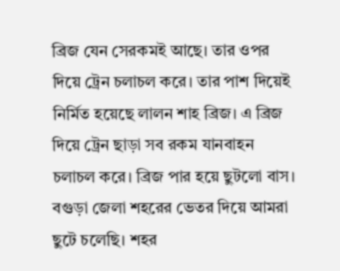ব্রিজ যেন সেরকমই আছে। তার ওপর দিয়ে ট্রেন চলাচল করে। তার পাশ দিয়েই নির্মিত হয়েছে লালন শাহ ব্রিজ। এ ব্রিজ দিয়ে ট্রেন ছাড়া সব রকম যানবাহন চলাচল করে। ব্রিজ পার হয়ে ছুটলো বাস। বগুড়া জেলা শহরের ভেতর দিয়ে আমরা ছুটে চলেছি। শহর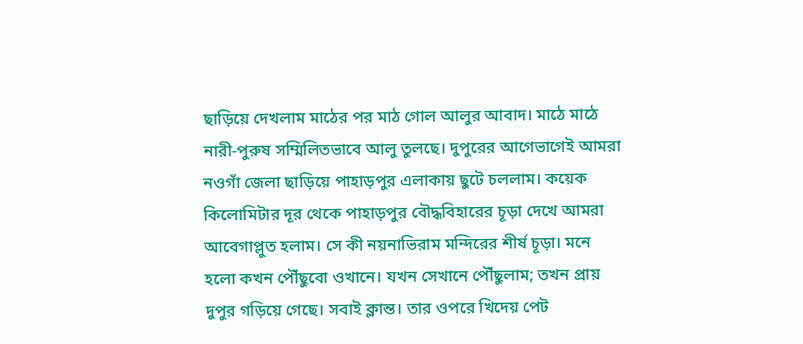ছাড়িয়ে দেখলাম মাঠের পর মাঠ গোল আলুর আবাদ। মাঠে মাঠে নারী-পুরুষ সম্মিলিতভাবে আলু তুলছে। দুপুরের আগেভাগেই আমরা নওগাঁ জেলা ছাড়িয়ে পাহাড়পুর এলাকায় ছুটে চললাম। কয়েক কিলোমিটার দূর থেকে পাহাড়পুর বৌদ্ধবিহারের চূড়া দেখে আমরা আবেগাপ্লুত হলাম। সে কী নয়নাভিরাম মন্দিরের শীর্ষ চূড়া। মনে হলো কখন পৌঁছুবো ওখানে। যখন সেখানে পৌঁছুলাম; তখন প্রায় দুপুর গড়িয়ে গেছে। সবাই ক্লান্ত। তার ওপরে খিদেয় পেট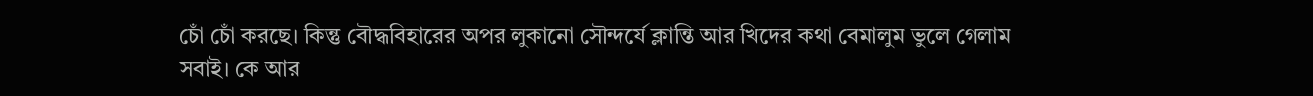চোঁ চোঁ করছে। কিন্তু বৌদ্ধবিহারের অপর লুকানো সৌন্দর্যে ক্লান্তি আর খিদের কথা বেমালুম ভুলে গেলাম সবাই। কে আর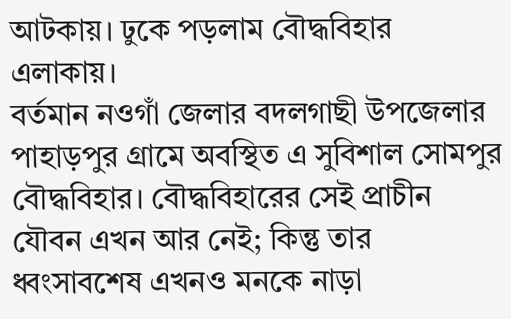আটকায়। ঢুকে পড়লাম বৌদ্ধবিহার এলাকায়।
বর্তমান নওগাঁ জেলার বদলগাছী উপজেলার পাহাড়পুর গ্রামে অবস্থিত এ সুবিশাল সোমপুর বৌদ্ধবিহার। বৌদ্ধবিহারের সেই প্রাচীন যৌবন এখন আর নেই; কিন্তু তার ধ্বংসাবশেষ এখনও মনকে নাড়া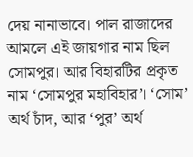দেয় নানাভাবে। পাল রাজাদের আমলে এই জায়গার নাম ছিল সোমপুর। আর বিহারটির প্রকৃত নাম ‘সোমপুর মহাবিহার’। ‘সোম’ অর্থ চাঁদ, আর ‘পুর’ অর্থ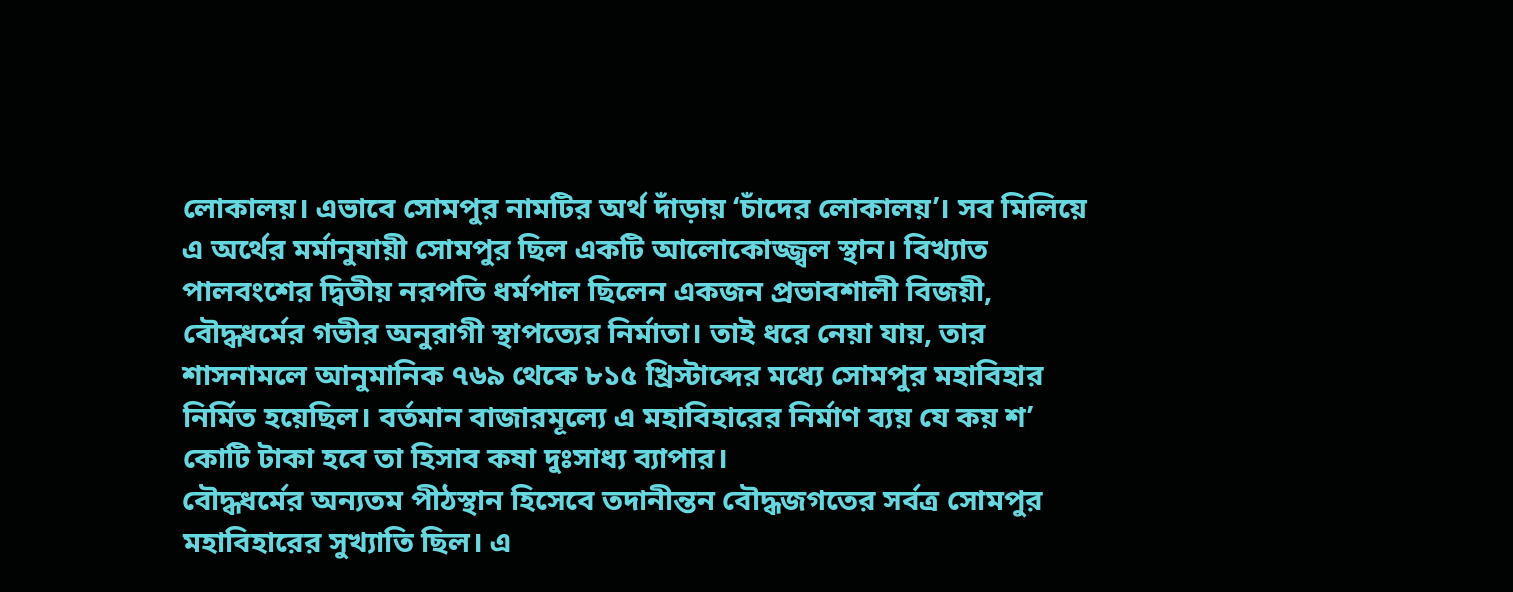লোকালয়। এভাবে সোমপুর নামটির অর্থ দাঁড়ায় ‘চাঁদের লোকালয়’। সব মিলিয়ে এ অর্থের মর্মানুযায়ী সোমপুর ছিল একটি আলোকোজ্জ্বল স্থান। বিখ্যাত পালবংশের দ্বিতীয় নরপতি ধর্মপাল ছিলেন একজন প্রভাবশালী বিজয়ী, বৌদ্ধধর্মের গভীর অনুরাগী স্থাপত্যের নির্মাতা। তাই ধরে নেয়া যায়, তার শাসনামলে আনুমানিক ৭৬৯ থেকে ৮১৫ খ্রিস্টাব্দের মধ্যে সোমপুর মহাবিহার নির্মিত হয়েছিল। বর্তমান বাজারমূল্যে এ মহাবিহারের নির্মাণ ব্যয় যে কয় শ’ কোটি টাকা হবে তা হিসাব কষা দুঃসাধ্য ব্যাপার।
বৌদ্ধধর্মের অন্যতম পীঠস্থান হিসেবে তদানীন্তন বৌদ্ধজগতের সর্বত্র সোমপুর মহাবিহারের সুখ্যাতি ছিল। এ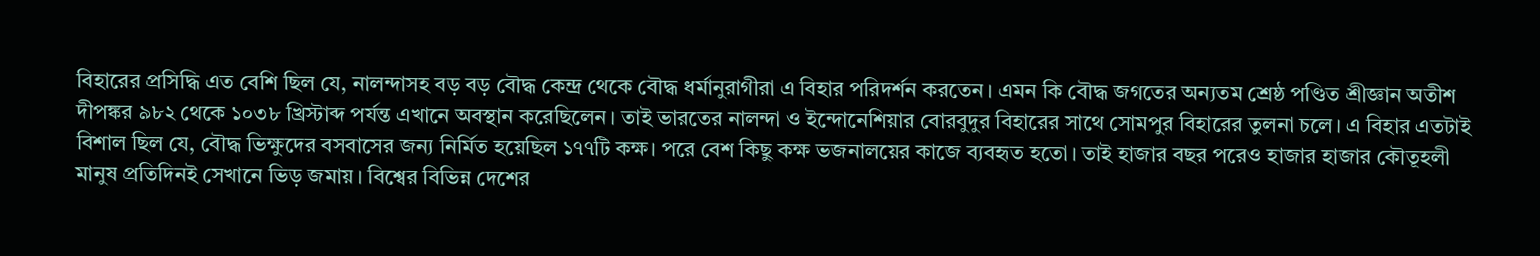বিহারের প্রসিদ্ধি এত বেশি ছিল যে, নালন্দাসহ বড় বড় বৌদ্ধ কেন্দ্র থেকে বৌদ্ধ ধর্মানুরাগীরা এ বিহার পরিদর্শন করতেন। এমন কি বৌদ্ধ জগতের অন্যতম শ্রেষ্ঠ পণ্ডিত শ্রীজ্ঞান অতীশ দীপঙ্কর ৯৮২ থেকে ১০৩৮ খ্রিস্টাব্দ পর্যন্ত এখানে অবস্থান করেছিলেন। তাই ভারতের নালন্দা ও ইন্দোনেশিয়ার বোরবুদুর বিহারের সাথে সোমপুর বিহারের তুলনা চলে। এ বিহার এতটাই বিশাল ছিল যে, বৌদ্ধ ভিক্ষুদের বসবাসের জন্য নির্মিত হয়েছিল ১৭৭টি কক্ষ। পরে বেশ কিছু কক্ষ ভজনালয়ের কাজে ব্যবহৃত হতো। তাই হাজার বছর পরেও হাজার হাজার কৌতূহলী মানুষ প্রতিদিনই সেখানে ভিড় জমায়। বিশ্বের বিভিন্ন দেশের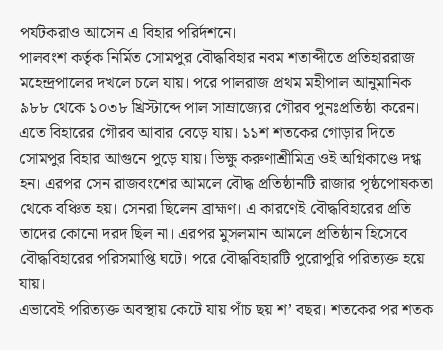পর্যটকরাও আসেন এ বিহার পরির্দশনে।
পালবংশ কর্তৃক নির্মিত সোমপুর বৌদ্ধবিহার নবম শতাব্দীতে প্রতিহাররাজ মহেন্দ্রপালের দখলে চলে যায়। পরে পালরাজ প্রথম মহীপাল আনুমানিক ৯৮৮ থেকে ১০৩৮ খ্রিস্টাব্দে পাল সাম্রাজ্যের গৌরব পুনঃপ্রতিষ্ঠা করেন। এতে বিহারের গৌরব আবার বেড়ে যায়। ১১শ শতকের গোড়ার দিতে সোমপুর বিহার আগুনে পুড়ে যায়। ভিক্ষু করুণাশ্রীমিত্র ওই অগ্নিকাণ্ডে দগ্ধ হন। এরপর সেন রাজবংশের আমলে বৌদ্ধ প্রতিষ্ঠানটি রাজার পৃষ্ঠপোষকতা থেকে বঞ্চিত হয়। সেনরা ছিলেন ব্রাহ্মণ। এ কারণেই বৌদ্ধবিহারের প্রতি তাদের কোনো দরদ ছিল না। এরপর মুসলমান আমলে প্রতিষ্ঠান হিসেবে বৌদ্ধবিহারের পরিসমাপ্তি ঘটে। পরে বৌদ্ধবিহারটি পুরোপুরি পরিত্যক্ত হয়ে যায়।
এভাবেই পরিত্যক্ত অবস্থায় কেটে যায় পাঁচ ছয় শ’ বছর। শতকের পর শতক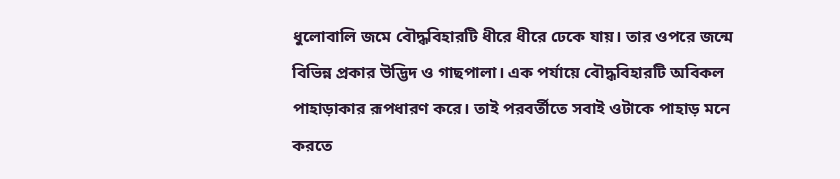ধুলোবালি জমে বৌদ্ধবিহারটি ধীরে ধীরে ঢেকে যায়। তার ওপরে জন্মে বিভিন্ন প্রকার উদ্ভিদ ও গাছপালা। এক পর্যায়ে বৌদ্ধবিহারটি অবিকল পাহাড়াকার রূপধারণ করে। তাই পরবর্তীতে সবাই ওটাকে পাহাড় মনে করতে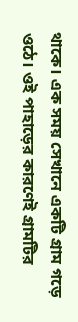থাকে। এক সময় সেখানে একটি গ্রাম গড়ে ওঠে। ওই পাহাড়ের কারণেই গ্রামটির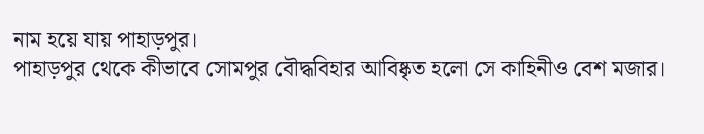নাম হয়ে যায় পাহাড়পুর।
পাহাড়পুর থেকে কীভাবে সোমপুর বৌদ্ধবিহার আবিষ্কৃত হলো সে কাহিনীও বেশ মজার।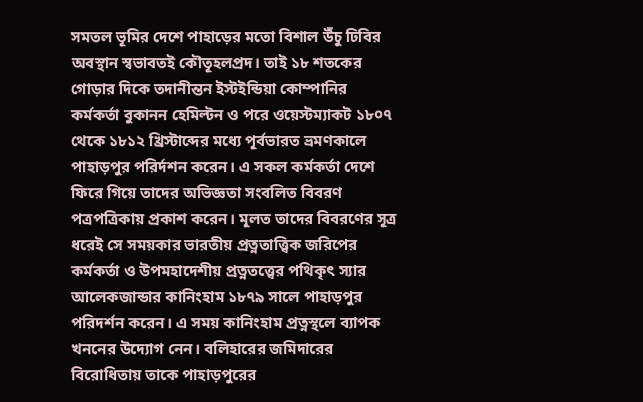সমতল ভূমির দেশে পাহাড়ের মতো বিশাল উঁচু ঢিবির অবস্থান স্বভাবতই কৌতূহলপ্রদ। তাই ১৮ শতকের গোড়ার দিকে তদানীন্তন ইস্টইন্ডিয়া কোম্পানির কর্মকর্তা বুকানন হেমিল্টন ও পরে ওয়েস্টম্যাকট ১৮০৭ থেকে ১৮১২ খ্রিস্টাব্দের মধ্যে পূর্বভারত ভ্রমণকালে পাহাড়পুর পরির্দশন করেন। এ সকল কর্মকর্তা দেশে ফিরে গিয়ে তাদের অভিজ্ঞতা সংবলিত বিবরণ পত্রপত্রিকায় প্রকাশ করেন। মূলত তাদের বিবরণের সূত্র ধরেই সে সময়কার ভারতীয় প্রত্নতাত্ত্বিক জরিপের কর্মকর্তা ও উপমহাদেশীয় প্রত্নতত্ত্বের পথিকৃৎ স্যার আলেকজান্ডার কানিংহাম ১৮৭৯ সালে পাহাড়পুর পরিদর্শন করেন। এ সময় কানিংহাম প্রত্নস্থলে ব্যাপক খননের উদ্যোগ নেন। বলিহারের জমিদারের বিরোধিতায় তাকে পাহাড়পুরের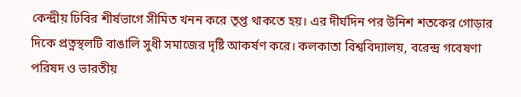কেন্দ্রীয় ঢিবির শীর্ষভাগে সীমিত খনন করে তৃপ্ত থাকতে হয়। এর দীর্ঘদিন পর উনিশ শতকের গোড়ার দিকে প্রত্নস্থলটি বাঙালি সুধী সমাজের দৃষ্টি আকর্ষণ করে। কলকাতা বিশ্ববিদ্যালয়, বরেন্দ্র গবেষণা পরিষদ ও ভারতীয়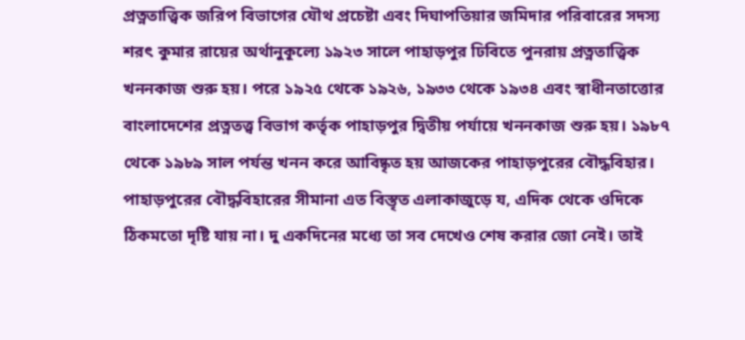প্রত্নতাত্ত্বিক জরিপ বিভাগের যৌথ প্রচেষ্টা এবং দিঘাপতিয়ার জমিদার পরিবারের সদস্য শরৎ কুমার রায়ের অর্থানুকূল্যে ১৯২৩ সালে পাহাড়পুর ঢিবিতে পুনরায় প্রত্নতাত্ত্বিক খননকাজ শুরু হয়। পরে ১৯২৫ থেকে ১৯২৬, ১৯৩৩ থেকে ১৯৩৪ এবং স্বাধীনতাত্তোর বাংলাদেশের প্রত্নতত্ত্ব বিভাগ কর্তৃক পাহাড়পুর দ্বিতীয় পর্যায়ে খননকাজ শুরু হয়। ১৯৮৭ থেকে ১৯৮৯ সাল পর্যন্ত খনন করে আবিষ্কৃত হয় আজকের পাহাড়পুরের বৌদ্ধবিহার। পাহাড়পুরের বৌদ্ধবিহারের সীমানা এত বিস্তৃত এলাকাজুড়ে য, এদিক থেকে ওদিকে ঠিকমতো দৃষ্টি যায় না। দু একদিনের মধ্যে তা সব দেখেও শেষ করার জো নেই। তাই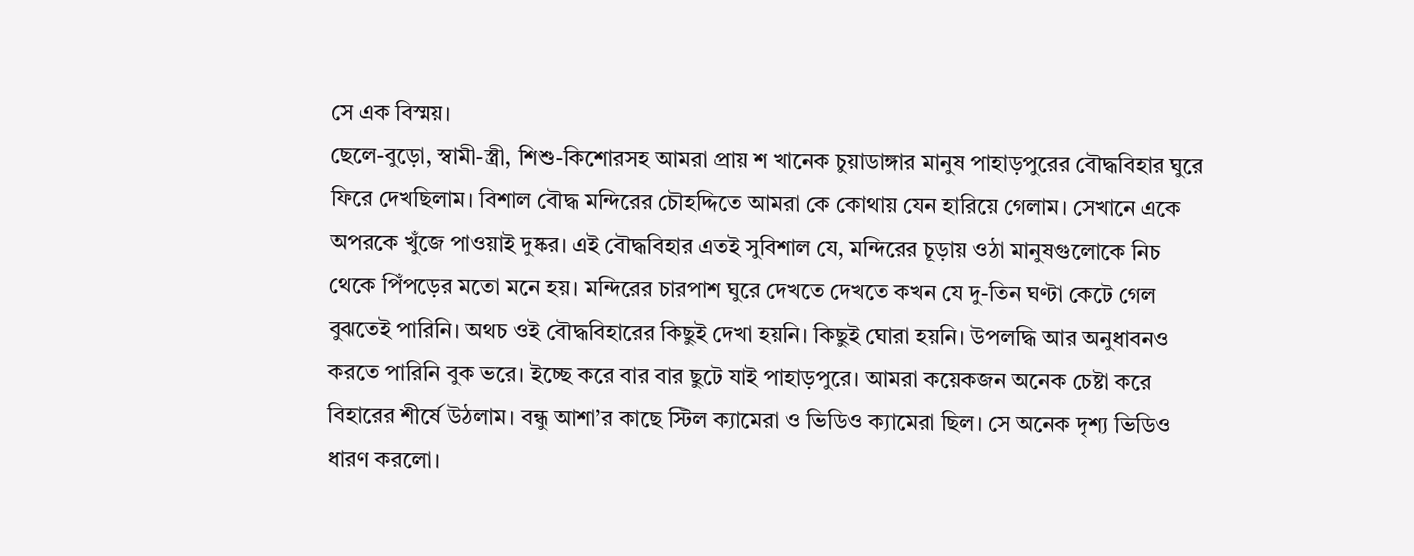সে এক বিস্ময়।
ছেলে-বুড়ো, স্বামী-স্ত্রী, শিশু-কিশোরসহ আমরা প্রায় শ খানেক চুয়াডাঙ্গার মানুষ পাহাড়পুরের বৌদ্ধবিহার ঘুরে ফিরে দেখছিলাম। বিশাল বৌদ্ধ মন্দিরের চৌহদ্দিতে আমরা কে কোথায় যেন হারিয়ে গেলাম। সেখানে একে অপরকে খুঁজে পাওয়াই দুষ্কর। এই বৌদ্ধবিহার এতই সুবিশাল যে, মন্দিরের চূড়ায় ওঠা মানুষগুলোকে নিচ থেকে পিঁপড়ের মতো মনে হয়। মন্দিরের চারপাশ ঘুরে দেখতে দেখতে কখন যে দু-তিন ঘণ্টা কেটে গেল বুঝতেই পারিনি। অথচ ওই বৌদ্ধবিহারের কিছুই দেখা হয়নি। কিছুই ঘোরা হয়নি। উপলদ্ধি আর অনুধাবনও করতে পারিনি বুক ভরে। ইচ্ছে করে বার বার ছুটে যাই পাহাড়পুরে। আমরা কয়েকজন অনেক চেষ্টা করে বিহারের শীর্ষে উঠলাম। বন্ধু আশা’র কাছে স্টিল ক্যামেরা ও ভিডিও ক্যামেরা ছিল। সে অনেক দৃশ্য ভিডিও ধারণ করলো।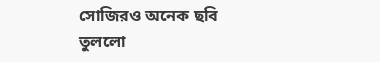সোজিরও অনেক ছবি তুললো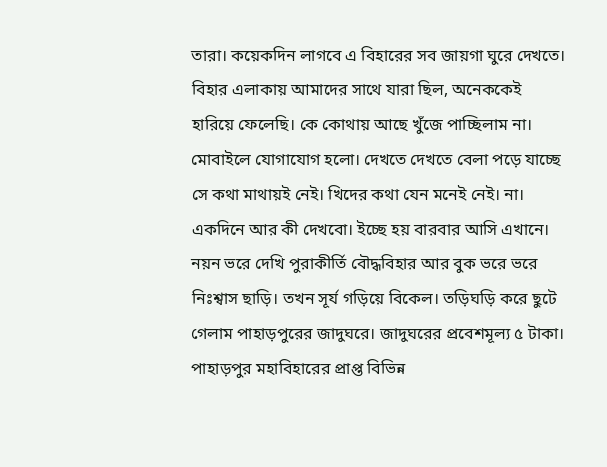তারা। কয়েকদিন লাগবে এ বিহারের সব জায়গা ঘুরে দেখতে। বিহার এলাকায় আমাদের সাথে যারা ছিল, অনেককেই হারিয়ে ফেলেছি। কে কোথায় আছে খুঁজে পাচ্ছিলাম না। মোবাইলে যোগাযোগ হলো। দেখতে দেখতে বেলা পড়ে যাচ্ছে সে কথা মাথায়ই নেই। খিদের কথা যেন মনেই নেই। না। একদিনে আর কী দেখবো। ইচ্ছে হয় বারবার আসি এখানে। নয়ন ভরে দেখি পুরাকীর্তি বৌদ্ধবিহার আর বুক ভরে ভরে নিঃশ্বাস ছাড়ি। তখন সূর্য গড়িয়ে বিকেল। তড়িঘড়ি করে ছুটে গেলাম পাহাড়পুরের জাদুঘরে। জাদুঘরের প্রবেশমূল্য ৫ টাকা।
পাহাড়পুর মহাবিহারের প্রাপ্ত বিভিন্ন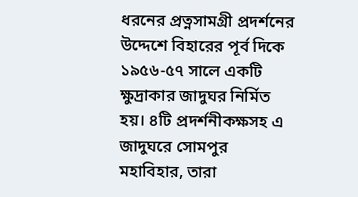ধরনের প্রত্নসামগ্রী প্রদর্শনের উদ্দেশে বিহারের পূর্ব দিকে ১৯৫৬-৫৭ সালে একটি ক্ষুদ্রাকার জাদুঘর নির্মিত হয়। ৪টি প্রদর্শনীকক্ষসহ এ জাদুঘরে সোমপুর মহাবিহার, তারা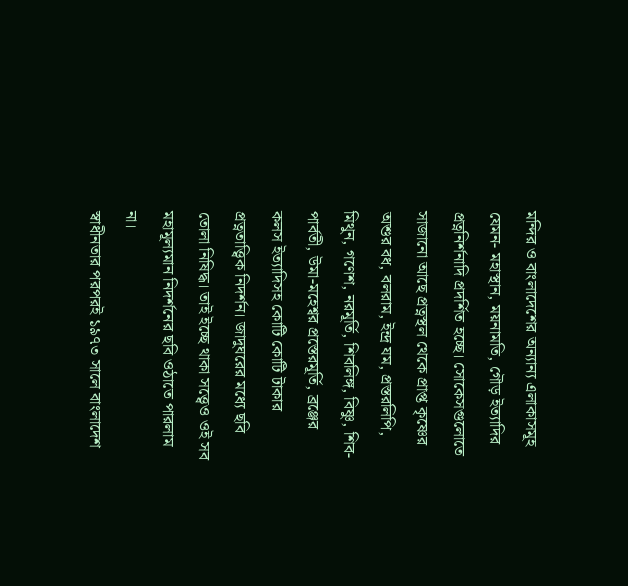মন্দির ও বাংলাদেশের অন্যান্য এলাকাসমূহ যেমন- মহাস্থান, ময়নামতি, গৌড় ইত্যাদির প্রত্ননির্শনাদি প্রদর্শিত হচ্ছে। সোকেসগুলোতে সাজানো আছে প্রত্নস্থল থেকে প্রাপ্ত কৃষ্ণের অশুর বধ, বলরাম, ইন্দ্র যম, প্রস্তরলিপি, মিথুন, গণেশ, নরমূর্তি, শিবলিঙ্গ, বিষ্ণু, শিব-পার্বতী, উমা-মহেশ্বর প্রস্তেরমূর্তি, ব্রঞ্জের কলস ইত্যাদিসহ কোটি কোটি টাকার প্রত্নতাত্ত্বিক নিদর্শন। জাদুঘরের মধ্যে ছবি তোলা নিষিদ্ধ। তাই ইচ্ছে থাকা সত্ত্বেও ওই সব মহামূল্যমান নিদর্শনের ছবি ওঠাতে পারলাম না।
স্বাধীনতার পরপরই ১৯৭৩ সালে বাংলাদেশ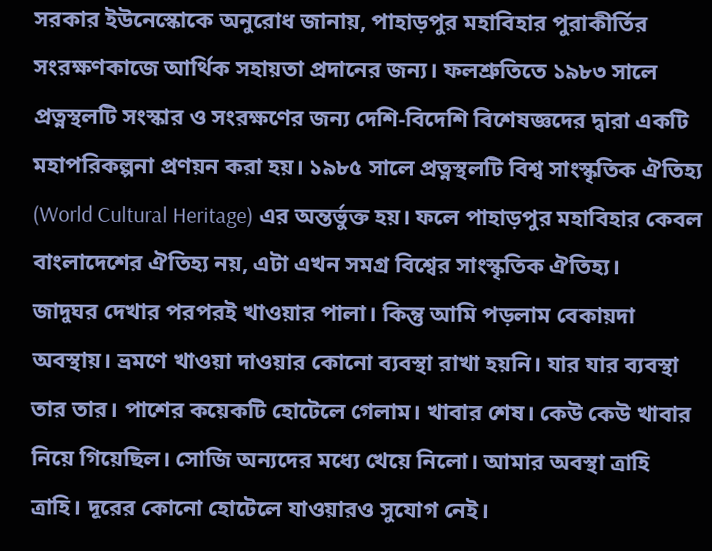সরকার ইউনেস্কোকে অনুরোধ জানায়, পাহাড়পুর মহাবিহার পুরাকীর্তির সংরক্ষণকাজে আর্থিক সহায়তা প্রদানের জন্য। ফলশ্রুতিতে ১৯৮৩ সালে প্রত্নস্থলটি সংস্কার ও সংরক্ষণের জন্য দেশি-বিদেশি বিশেষজ্ঞদের দ্বারা একটি মহাপরিকল্পনা প্রণয়ন করা হয়। ১৯৮৫ সালে প্রত্নস্থলটি বিশ্ব সাংস্কৃতিক ঐতিহ্য (World Cultural Heritage) এর অন্তর্ভুক্ত হয়। ফলে পাহাড়পুর মহাবিহার কেবল বাংলাদেশের ঐতিহ্য নয়, এটা এখন সমগ্র বিশ্বের সাংস্কৃতিক ঐতিহ্য।
জাদুঘর দেখার পরপরই খাওয়ার পালা। কিন্তু আমি পড়লাম বেকায়দা অবস্থায়। ভ্রমণে খাওয়া দাওয়ার কোনো ব্যবস্থা রাখা হয়নি। যার যার ব্যবস্থা তার তার। পাশের কয়েকটি হোটেলে গেলাম। খাবার শেষ। কেউ কেউ খাবার নিয়ে গিয়েছিল। সোজি অন্যদের মধ্যে খেয়ে নিলো। আমার অবস্থা ত্রাহি ত্রাহি। দূরের কোনো হোটেলে যাওয়ারও সুযোগ নেই।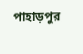পাহাড়পুর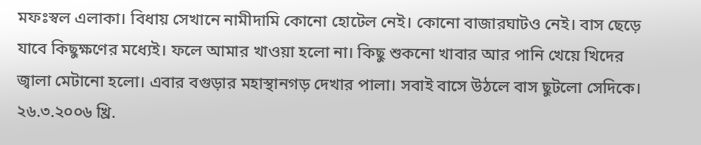মফঃস্বল এলাকা। বিধায় সেখানে নামীদামি কোনো হোটেল নেই। কোনো বাজারঘাটও নেই। বাস ছেড়ে যাবে কিছুক্ষণের মধ্যেই। ফলে আমার খাওয়া হলো না। কিছু শুকনো খাবার আর পানি খেয়ে খিদের জ্বালা মেটানো হলো। এবার বগুড়ার মহাস্থানগড় দেখার পালা। সবাই বাসে উঠলে বাস ছুটলো সেদিকে।
২৬.৩.২০০৬ খ্রি.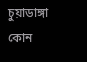চুয়াডাঙ্গা
কোন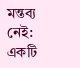মন্তব্য নেই:
একটি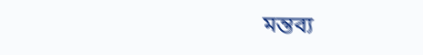মন্তব্য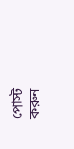পোস্ট করুন